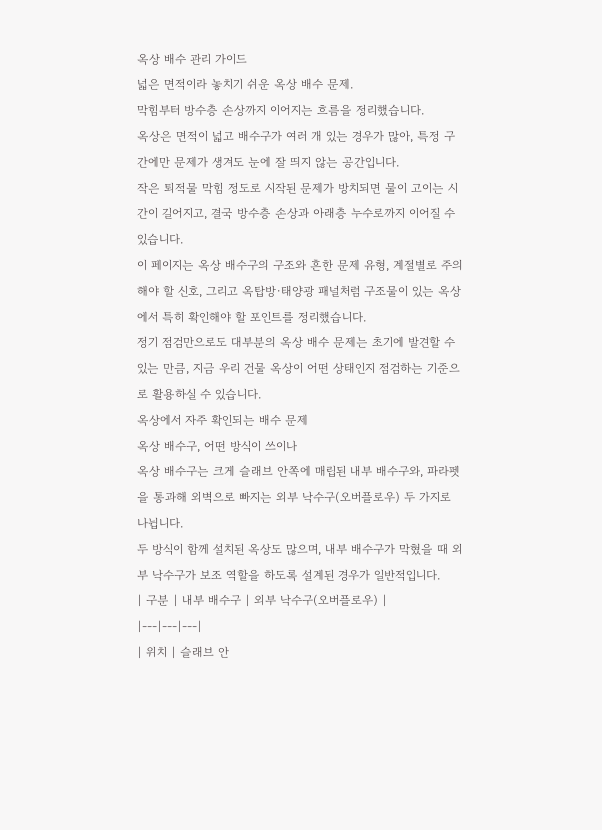옥상 배수 관리 가이드
넓은 면적이라 놓치기 쉬운 옥상 배수 문제.
막힘부터 방수층 손상까지 이어지는 흐름을 정리했습니다.
옥상은 면적이 넓고 배수구가 여러 개 있는 경우가 많아, 특정 구간에만 문제가 생겨도 눈에 잘 띄지 않는 공간입니다.
작은 퇴적물 막힘 정도로 시작된 문제가 방치되면 물이 고이는 시간이 길어지고, 결국 방수층 손상과 아래층 누수로까지 이어질 수 있습니다.
이 페이지는 옥상 배수구의 구조와 흔한 문제 유형, 계절별로 주의해야 할 신호, 그리고 옥탑방·태양광 패널처럼 구조물이 있는 옥상에서 특히 확인해야 할 포인트를 정리했습니다.
정기 점검만으로도 대부분의 옥상 배수 문제는 초기에 발견할 수 있는 만큼, 지금 우리 건물 옥상이 어떤 상태인지 점검하는 기준으로 활용하실 수 있습니다.
옥상에서 자주 확인되는 배수 문제
옥상 배수구, 어떤 방식이 쓰이나
옥상 배수구는 크게 슬래브 안쪽에 매립된 내부 배수구와, 파라펫을 통과해 외벽으로 빠지는 외부 낙수구(오버플로우) 두 가지로 나뉩니다.
두 방식이 함께 설치된 옥상도 많으며, 내부 배수구가 막혔을 때 외부 낙수구가 보조 역할을 하도록 설계된 경우가 일반적입니다.
| 구분 | 내부 배수구 | 외부 낙수구(오버플로우) |
|---|---|---|
| 위치 | 슬래브 안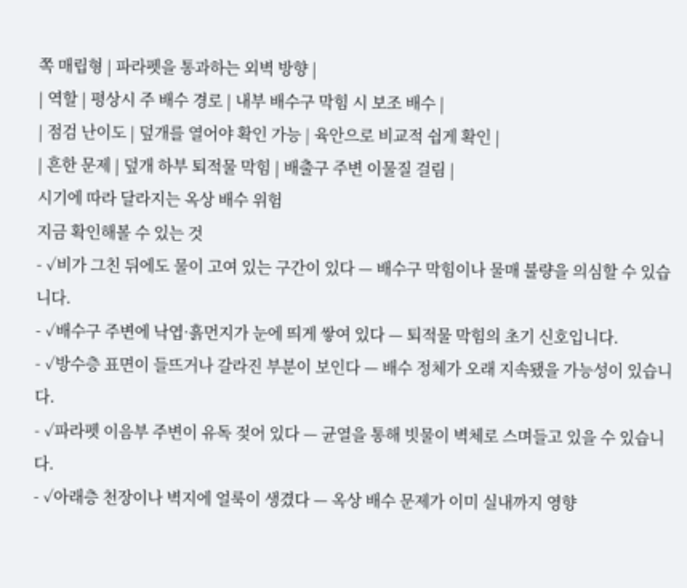쪽 매립형 | 파라펫을 통과하는 외벽 방향 |
| 역할 | 평상시 주 배수 경로 | 내부 배수구 막힘 시 보조 배수 |
| 점검 난이도 | 덮개를 열어야 확인 가능 | 육안으로 비교적 쉽게 확인 |
| 흔한 문제 | 덮개 하부 퇴적물 막힘 | 배출구 주변 이물질 걸림 |
시기에 따라 달라지는 옥상 배수 위험
지금 확인해볼 수 있는 것
- ✓비가 그친 뒤에도 물이 고여 있는 구간이 있다 — 배수구 막힘이나 물매 불량을 의심할 수 있습니다.
- ✓배수구 주변에 낙엽·흙먼지가 눈에 띄게 쌓여 있다 — 퇴적물 막힘의 초기 신호입니다.
- ✓방수층 표면이 들뜨거나 갈라진 부분이 보인다 — 배수 정체가 오래 지속됐을 가능성이 있습니다.
- ✓파라펫 이음부 주변이 유독 젖어 있다 — 균열을 통해 빗물이 벽체로 스며들고 있을 수 있습니다.
- ✓아래층 천장이나 벽지에 얼룩이 생겼다 — 옥상 배수 문제가 이미 실내까지 영향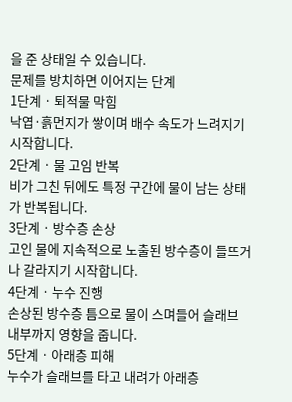을 준 상태일 수 있습니다.
문제를 방치하면 이어지는 단계
1단계 · 퇴적물 막힘
낙엽·흙먼지가 쌓이며 배수 속도가 느려지기 시작합니다.
2단계 · 물 고임 반복
비가 그친 뒤에도 특정 구간에 물이 남는 상태가 반복됩니다.
3단계 · 방수층 손상
고인 물에 지속적으로 노출된 방수층이 들뜨거나 갈라지기 시작합니다.
4단계 · 누수 진행
손상된 방수층 틈으로 물이 스며들어 슬래브 내부까지 영향을 줍니다.
5단계 · 아래층 피해
누수가 슬래브를 타고 내려가 아래층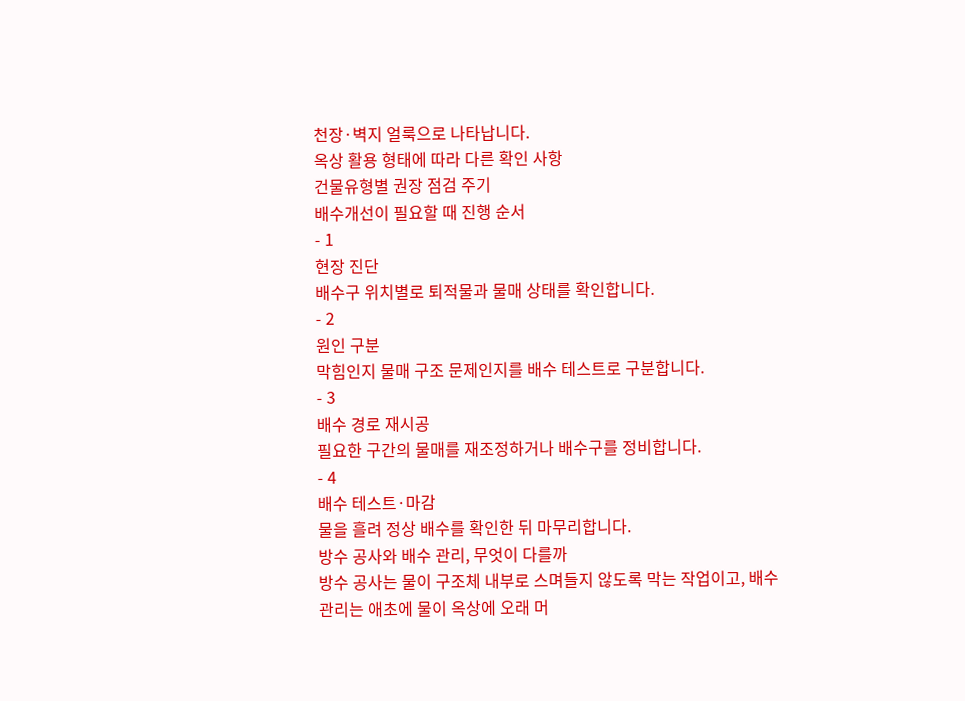천장·벽지 얼룩으로 나타납니다.
옥상 활용 형태에 따라 다른 확인 사항
건물유형별 권장 점검 주기
배수개선이 필요할 때 진행 순서
- 1
현장 진단
배수구 위치별로 퇴적물과 물매 상태를 확인합니다.
- 2
원인 구분
막힘인지 물매 구조 문제인지를 배수 테스트로 구분합니다.
- 3
배수 경로 재시공
필요한 구간의 물매를 재조정하거나 배수구를 정비합니다.
- 4
배수 테스트·마감
물을 흘려 정상 배수를 확인한 뒤 마무리합니다.
방수 공사와 배수 관리, 무엇이 다를까
방수 공사는 물이 구조체 내부로 스며들지 않도록 막는 작업이고, 배수 관리는 애초에 물이 옥상에 오래 머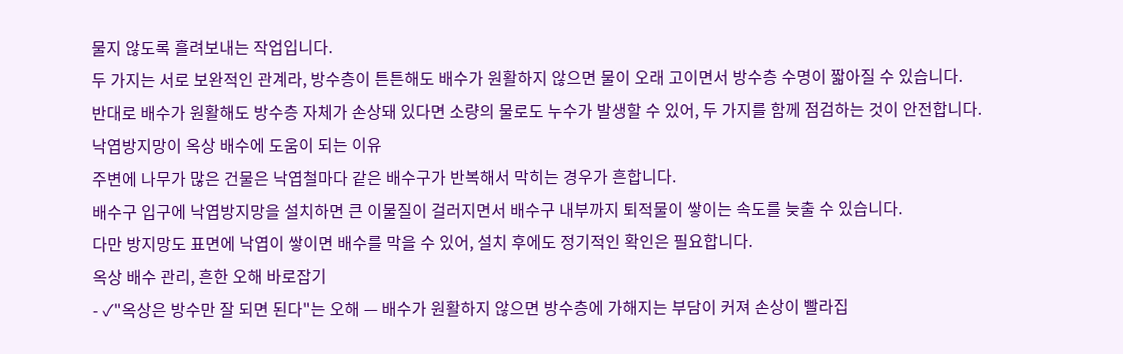물지 않도록 흘려보내는 작업입니다.
두 가지는 서로 보완적인 관계라, 방수층이 튼튼해도 배수가 원활하지 않으면 물이 오래 고이면서 방수층 수명이 짧아질 수 있습니다.
반대로 배수가 원활해도 방수층 자체가 손상돼 있다면 소량의 물로도 누수가 발생할 수 있어, 두 가지를 함께 점검하는 것이 안전합니다.
낙엽방지망이 옥상 배수에 도움이 되는 이유
주변에 나무가 많은 건물은 낙엽철마다 같은 배수구가 반복해서 막히는 경우가 흔합니다.
배수구 입구에 낙엽방지망을 설치하면 큰 이물질이 걸러지면서 배수구 내부까지 퇴적물이 쌓이는 속도를 늦출 수 있습니다.
다만 방지망도 표면에 낙엽이 쌓이면 배수를 막을 수 있어, 설치 후에도 정기적인 확인은 필요합니다.
옥상 배수 관리, 흔한 오해 바로잡기
- ✓"옥상은 방수만 잘 되면 된다"는 오해 — 배수가 원활하지 않으면 방수층에 가해지는 부담이 커져 손상이 빨라집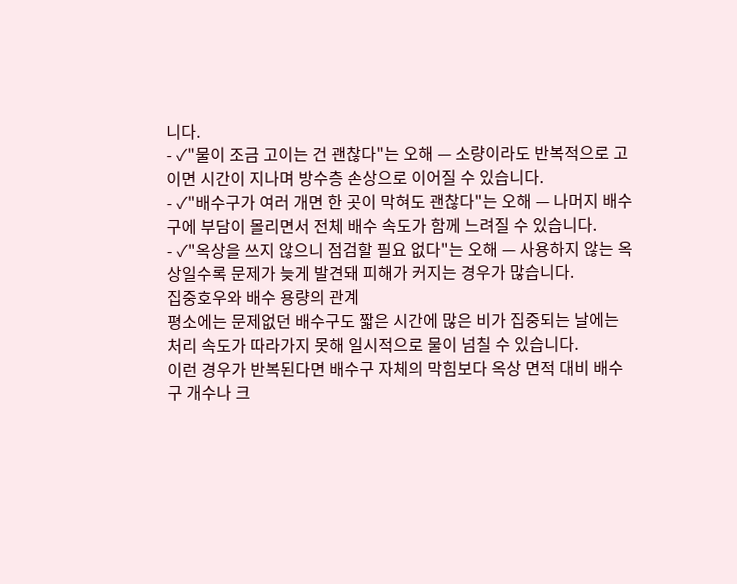니다.
- ✓"물이 조금 고이는 건 괜찮다"는 오해 — 소량이라도 반복적으로 고이면 시간이 지나며 방수층 손상으로 이어질 수 있습니다.
- ✓"배수구가 여러 개면 한 곳이 막혀도 괜찮다"는 오해 — 나머지 배수구에 부담이 몰리면서 전체 배수 속도가 함께 느려질 수 있습니다.
- ✓"옥상을 쓰지 않으니 점검할 필요 없다"는 오해 — 사용하지 않는 옥상일수록 문제가 늦게 발견돼 피해가 커지는 경우가 많습니다.
집중호우와 배수 용량의 관계
평소에는 문제없던 배수구도 짧은 시간에 많은 비가 집중되는 날에는 처리 속도가 따라가지 못해 일시적으로 물이 넘칠 수 있습니다.
이런 경우가 반복된다면 배수구 자체의 막힘보다 옥상 면적 대비 배수구 개수나 크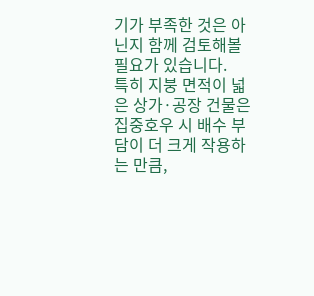기가 부족한 것은 아닌지 함께 검토해볼 필요가 있습니다.
특히 지붕 면적이 넓은 상가·공장 건물은 집중호우 시 배수 부담이 더 크게 작용하는 만큼,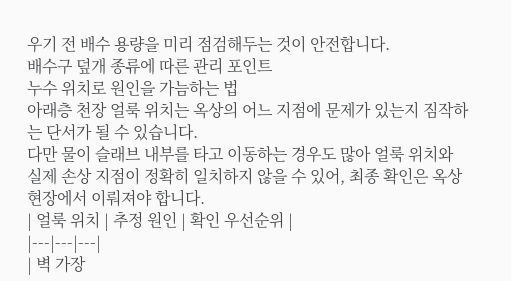우기 전 배수 용량을 미리 점검해두는 것이 안전합니다.
배수구 덮개 종류에 따른 관리 포인트
누수 위치로 원인을 가늠하는 법
아래층 천장 얼룩 위치는 옥상의 어느 지점에 문제가 있는지 짐작하는 단서가 될 수 있습니다.
다만 물이 슬래브 내부를 타고 이동하는 경우도 많아 얼룩 위치와 실제 손상 지점이 정확히 일치하지 않을 수 있어, 최종 확인은 옥상 현장에서 이뤄져야 합니다.
| 얼룩 위치 | 추정 원인 | 확인 우선순위 |
|---|---|---|
| 벽 가장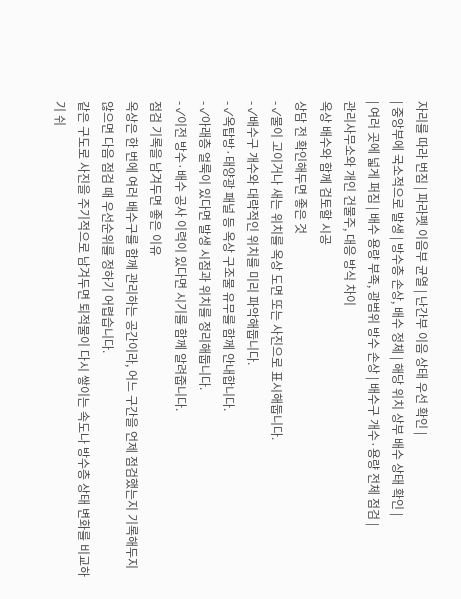자리를 따라 번짐 | 파라펫 이음부 균열 | 난간부 이음 상태 우선 확인 |
| 중앙부에 국소적으로 발생 | 방수층 손상, 배수 정체 | 해당 위치 상부 배수 상태 확인 |
| 여러 곳에 넓게 퍼짐 | 배수 용량 부족, 광범위 방수 손상 | 배수구 개수·용량 전체 점검 |
관리사무소와 개인 건물주, 대응 방식 차이
옥상 배수와 함께 검토할 시공
상담 전 확인해두면 좋은 것
- ✓물이 고이거나 새는 위치를 옥상 도면 또는 사진으로 표시해둡니다.
- ✓배수구 개수와 대략적인 위치를 미리 파악해둡니다.
- ✓옥탑방·태양광 패널 등 옥상 구조물 유무를 함께 안내합니다.
- ✓아래층 얼룩이 있다면 발생 시점과 위치를 정리해둡니다.
- ✓이전 방수·배수 공사 이력이 있다면 시기를 함께 알려줍니다.
점검 기록을 남겨두면 좋은 이유
옥상은 한 번에 여러 배수구를 함께 관리하는 공간이라, 어느 구간을 언제 점검했는지 기록해두지 않으면 다음 점검 때 우선순위를 정하기 어렵습니다.
같은 구도로 사진을 주기적으로 남겨두면 퇴적물이 다시 쌓이는 속도나 방수층 상태 변화를 비교하기 쉬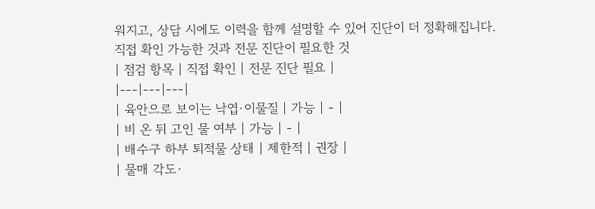워지고, 상담 시에도 이력을 함께 설명할 수 있어 진단이 더 정확해집니다.
직접 확인 가능한 것과 전문 진단이 필요한 것
| 점검 항목 | 직접 확인 | 전문 진단 필요 |
|---|---|---|
| 육안으로 보이는 낙엽·이물질 | 가능 | - |
| 비 온 뒤 고인 물 여부 | 가능 | - |
| 배수구 하부 퇴적물 상태 | 제한적 | 권장 |
| 물매 각도·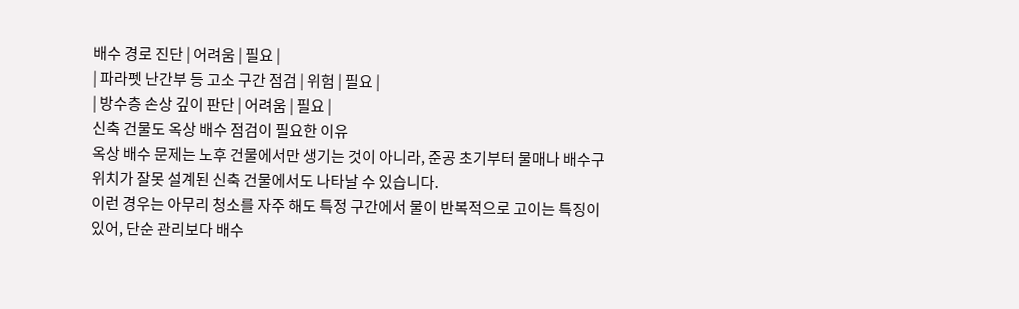배수 경로 진단 | 어려움 | 필요 |
| 파라펫 난간부 등 고소 구간 점검 | 위험 | 필요 |
| 방수층 손상 깊이 판단 | 어려움 | 필요 |
신축 건물도 옥상 배수 점검이 필요한 이유
옥상 배수 문제는 노후 건물에서만 생기는 것이 아니라, 준공 초기부터 물매나 배수구 위치가 잘못 설계된 신축 건물에서도 나타날 수 있습니다.
이런 경우는 아무리 청소를 자주 해도 특정 구간에서 물이 반복적으로 고이는 특징이 있어, 단순 관리보다 배수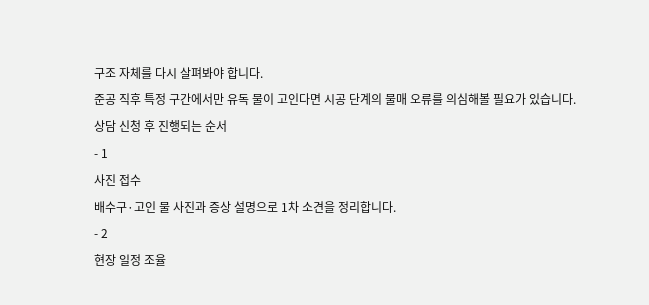구조 자체를 다시 살펴봐야 합니다.
준공 직후 특정 구간에서만 유독 물이 고인다면 시공 단계의 물매 오류를 의심해볼 필요가 있습니다.
상담 신청 후 진행되는 순서
- 1
사진 접수
배수구·고인 물 사진과 증상 설명으로 1차 소견을 정리합니다.
- 2
현장 일정 조율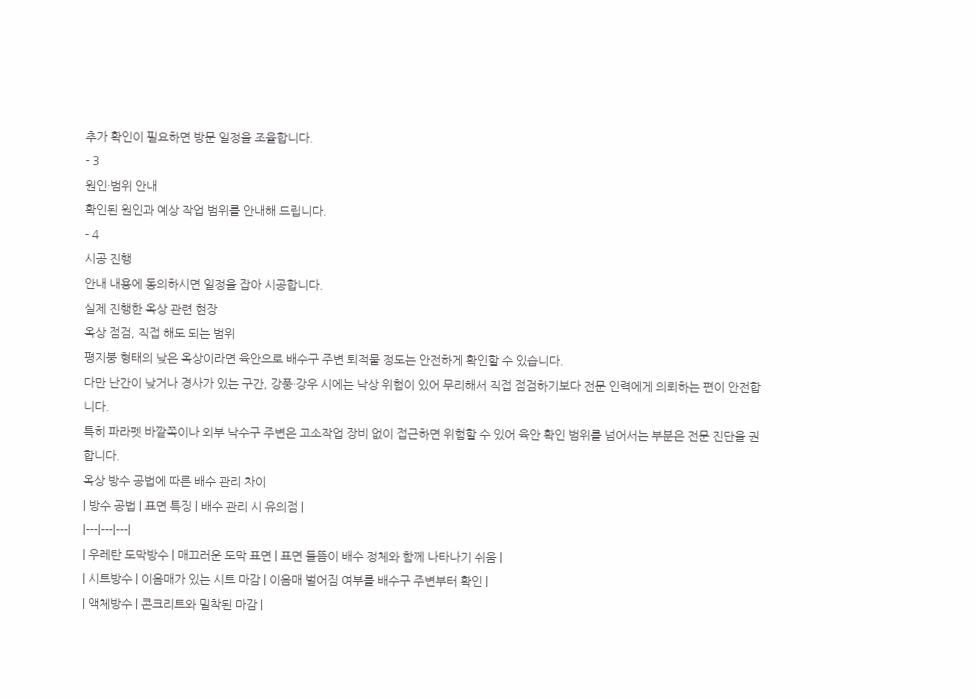추가 확인이 필요하면 방문 일정을 조율합니다.
- 3
원인·범위 안내
확인된 원인과 예상 작업 범위를 안내해 드립니다.
- 4
시공 진행
안내 내용에 동의하시면 일정을 잡아 시공합니다.
실제 진행한 옥상 관련 현장
옥상 점검, 직접 해도 되는 범위
평지붕 형태의 낮은 옥상이라면 육안으로 배수구 주변 퇴적물 정도는 안전하게 확인할 수 있습니다.
다만 난간이 낮거나 경사가 있는 구간, 강풍·강우 시에는 낙상 위험이 있어 무리해서 직접 점검하기보다 전문 인력에게 의뢰하는 편이 안전합니다.
특히 파라펫 바깥쪽이나 외부 낙수구 주변은 고소작업 장비 없이 접근하면 위험할 수 있어 육안 확인 범위를 넘어서는 부분은 전문 진단을 권합니다.
옥상 방수 공법에 따른 배수 관리 차이
| 방수 공법 | 표면 특징 | 배수 관리 시 유의점 |
|---|---|---|
| 우레탄 도막방수 | 매끄러운 도막 표면 | 표면 들뜸이 배수 정체와 함께 나타나기 쉬움 |
| 시트방수 | 이음매가 있는 시트 마감 | 이음매 벌어짐 여부를 배수구 주변부터 확인 |
| 액체방수 | 콘크리트와 밀착된 마감 |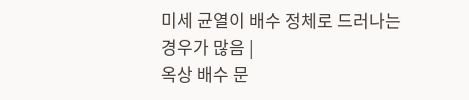미세 균열이 배수 정체로 드러나는 경우가 많음 |
옥상 배수 문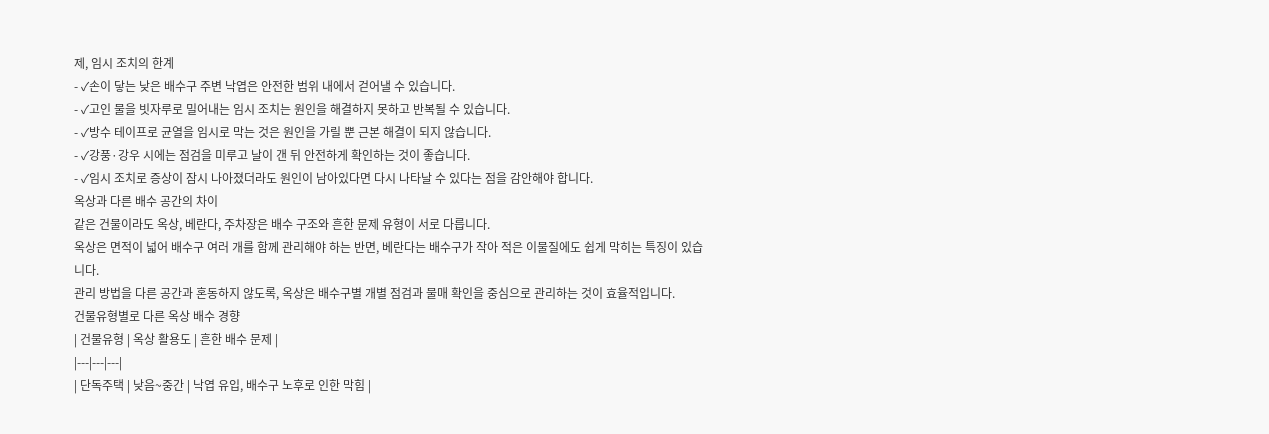제, 임시 조치의 한계
- ✓손이 닿는 낮은 배수구 주변 낙엽은 안전한 범위 내에서 걷어낼 수 있습니다.
- ✓고인 물을 빗자루로 밀어내는 임시 조치는 원인을 해결하지 못하고 반복될 수 있습니다.
- ✓방수 테이프로 균열을 임시로 막는 것은 원인을 가릴 뿐 근본 해결이 되지 않습니다.
- ✓강풍·강우 시에는 점검을 미루고 날이 갠 뒤 안전하게 확인하는 것이 좋습니다.
- ✓임시 조치로 증상이 잠시 나아졌더라도 원인이 남아있다면 다시 나타날 수 있다는 점을 감안해야 합니다.
옥상과 다른 배수 공간의 차이
같은 건물이라도 옥상, 베란다, 주차장은 배수 구조와 흔한 문제 유형이 서로 다릅니다.
옥상은 면적이 넓어 배수구 여러 개를 함께 관리해야 하는 반면, 베란다는 배수구가 작아 적은 이물질에도 쉽게 막히는 특징이 있습니다.
관리 방법을 다른 공간과 혼동하지 않도록, 옥상은 배수구별 개별 점검과 물매 확인을 중심으로 관리하는 것이 효율적입니다.
건물유형별로 다른 옥상 배수 경향
| 건물유형 | 옥상 활용도 | 흔한 배수 문제 |
|---|---|---|
| 단독주택 | 낮음~중간 | 낙엽 유입, 배수구 노후로 인한 막힘 |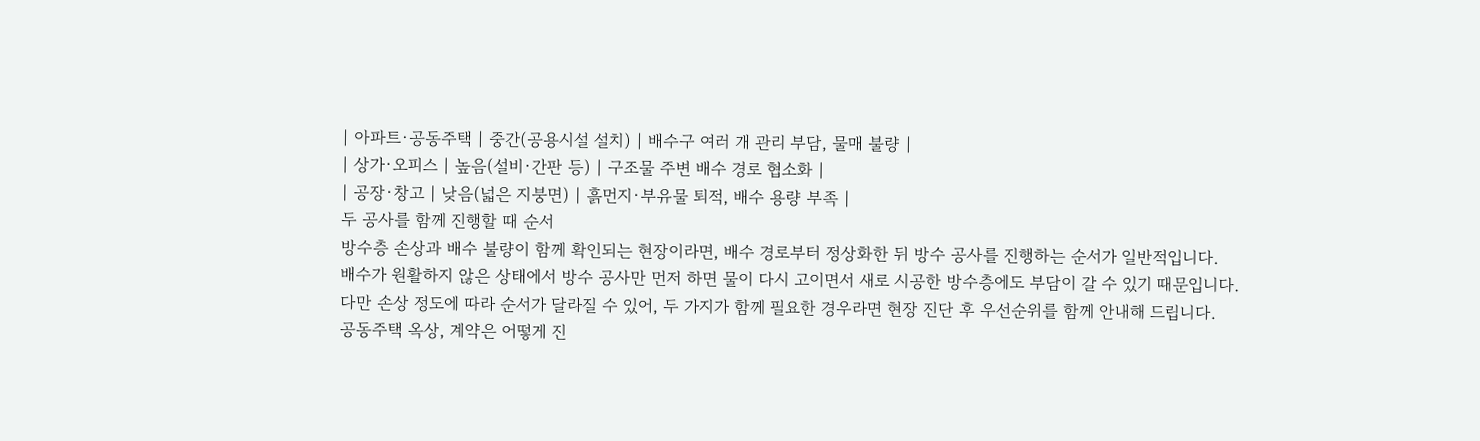| 아파트·공동주택 | 중간(공용시설 설치) | 배수구 여러 개 관리 부담, 물매 불량 |
| 상가·오피스 | 높음(설비·간판 등) | 구조물 주변 배수 경로 협소화 |
| 공장·창고 | 낮음(넓은 지붕면) | 흙먼지·부유물 퇴적, 배수 용량 부족 |
두 공사를 함께 진행할 때 순서
방수층 손상과 배수 불량이 함께 확인되는 현장이라면, 배수 경로부터 정상화한 뒤 방수 공사를 진행하는 순서가 일반적입니다.
배수가 원활하지 않은 상태에서 방수 공사만 먼저 하면 물이 다시 고이면서 새로 시공한 방수층에도 부담이 갈 수 있기 때문입니다.
다만 손상 정도에 따라 순서가 달라질 수 있어, 두 가지가 함께 필요한 경우라면 현장 진단 후 우선순위를 함께 안내해 드립니다.
공동주택 옥상, 계약은 어떻게 진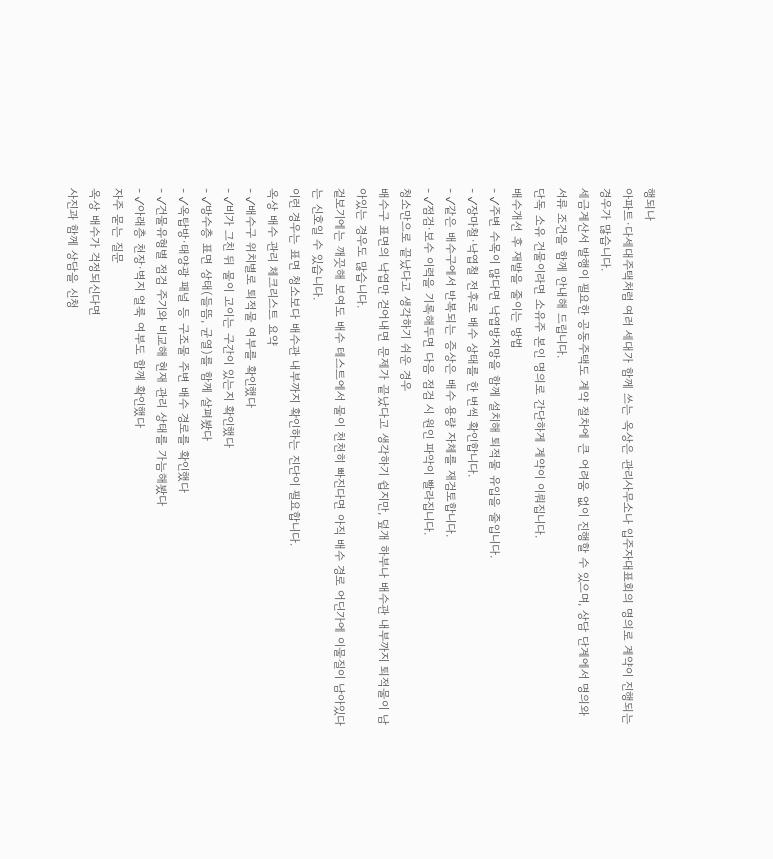행되나
아파트·다세대주택처럼 여러 세대가 함께 쓰는 옥상은 관리사무소나 입주자대표회의 명의로 계약이 진행되는 경우가 많습니다.
세금계산서 발행이 필요한 공동주택도 계약 절차에 큰 어려움 없이 진행할 수 있으며, 상담 단계에서 명의와 서류 조건을 함께 안내해 드립니다.
단독 소유 건물이라면 소유주 본인 명의로 간단하게 계약이 이뤄집니다.
배수개선 후 재발을 줄이는 방법
- ✓주변 수목이 많다면 낙엽방지망을 함께 설치해 퇴적물 유입을 줄입니다.
- ✓장마철·낙엽철 전후로 배수 상태를 한 번씩 확인합니다.
- ✓같은 배수구에서 반복되는 증상은 배수 용량 자체를 재검토합니다.
- ✓점검·보수 이력을 기록해두면 다음 점검 시 원인 파악이 빨라집니다.
청소만으로 끝났다고 생각하기 쉬운 경우
배수구 표면의 낙엽만 걷어내면 문제가 끝났다고 생각하기 쉽지만, 덮개 하부나 배수관 내부까지 퇴적물이 남아있는 경우도 많습니다.
겉보기에는 깨끗해 보여도 배수 테스트에서 물이 천천히 빠진다면 아직 배수 경로 어딘가에 이물질이 남아있다는 신호일 수 있습니다.
이런 경우는 표면 청소보다 배수관 내부까지 확인하는 진단이 필요합니다.
옥상 배수 관리 체크리스트 요약
- ✓배수구 위치별로 퇴적물 여부를 확인했다
- ✓비가 그친 뒤 물이 고이는 구간이 있는지 확인했다
- ✓방수층 표면 상태(들뜸, 균열)를 함께 살펴봤다
- ✓옥탑방·태양광 패널 등 구조물 주변 배수 경로를 확인했다
- ✓건물유형별 점검 주기와 비교해 현재 관리 상태를 가늠해봤다
- ✓아래층 천장·벽지 얼룩 여부도 함께 확인했다
자주 묻는 질문
옥상 배수가 걱정되신다면
사진과 함께 상담을 신청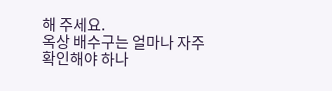해 주세요.
옥상 배수구는 얼마나 자주 확인해야 하나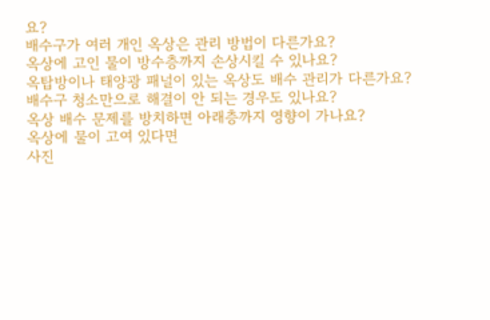요?
배수구가 여러 개인 옥상은 관리 방법이 다른가요?
옥상에 고인 물이 방수층까지 손상시킬 수 있나요?
옥탑방이나 태양광 패널이 있는 옥상도 배수 관리가 다른가요?
배수구 청소만으로 해결이 안 되는 경우도 있나요?
옥상 배수 문제를 방치하면 아래층까지 영향이 가나요?
옥상에 물이 고여 있다면
사진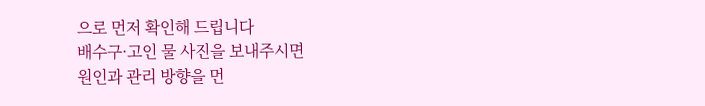으로 먼저 확인해 드립니다
배수구·고인 물 사진을 보내주시면
원인과 관리 방향을 먼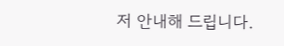저 안내해 드립니다.